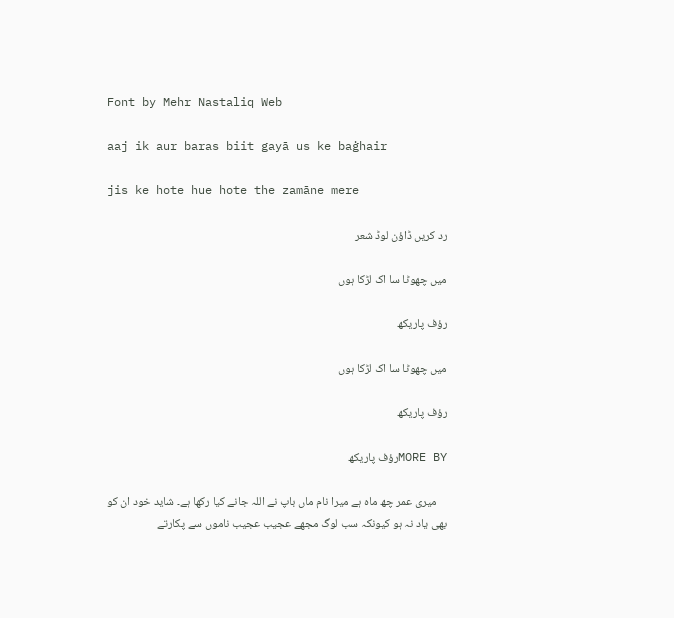Font by Mehr Nastaliq Web

aaj ik aur baras biit gayā us ke baġhair

jis ke hote hue hote the zamāne mere

رد کریں ڈاؤن لوڈ شعر

میں چھوٹا سا اک لڑکا ہوں

رؤف پاریکھ

میں چھوٹا سا اک لڑکا ہوں

رؤف پاریکھ

MORE BYرؤف پاریکھ

    میری عمر چھ ماہ ہے میرا نام ماں باپ نے اللہ جانے کیا رکھا ہے۔ شاید خود ان کو بھی یاد نہ ہو کیونکہ سب لوگ مجھے عجیب عجیب ناموں سے پکارتے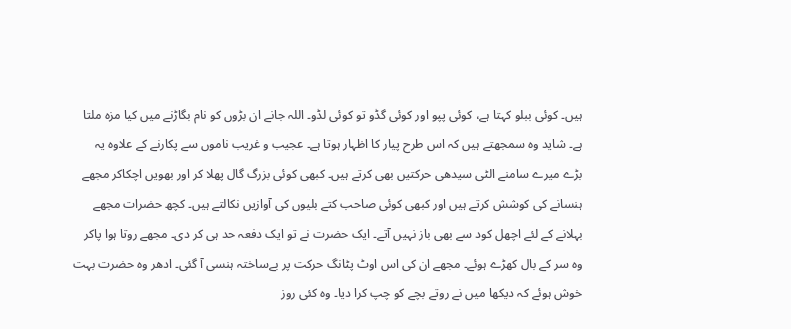ہیں۔ کوئی ببلو کہتا ہے، کوئی پپو اور کوئی گڈو تو کوئی لڈو۔ اللہ جانے ان بڑوں کو نام بگاڑنے میں کیا مزہ ملتا ہے۔ شاید وہ سمجھتے ہیں کہ اس طرح پیار کا اظہار ہوتا ہے۔ عجیب و غریب ناموں سے پکارنے کے علاوہ یہ بڑے میرے سامنے الٹی سیدھی حرکتیں بھی کرتے ہیں۔ کبھی کوئی بزرگ گال پھلا کر اور بھویں اچکاکر مجھے ہنسانے کی کوشش کرتے ہیں اور کبھی کوئی صاحب کتے بلیوں کی آوازیں نکالتے ہیں۔ کچھ حضرات مجھے بہلانے کے لئے اچھل کود سے بھی باز نہیں آتے۔ ایک حضرت نے تو ایک دفعہ حد ہی کر دی۔ مجھے روتا ہوا پاکر وہ سر کے بال کھڑے ہوئے۔ مجھے ان کی اس اوٹ پٹانگ حرکت پر بےساختہ ہنسی آ گئی۔ ادھر وہ حضرت بہت خوش ہوئے کہ دیکھا میں نے روتے بچے کو چپ کرا دیا۔ وہ کئی روز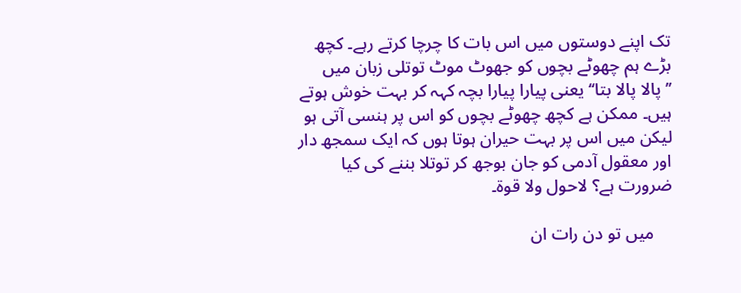تک اپنے دوستوں میں اس بات کا چرچا کرتے رہے۔ کچھ بڑے ہم چھوٹے بچوں کو جھوٹ موٹ توتلی زبان میں ’’پالا پالا بتا‘‘ یعنی پیارا پیارا بچہ کہہ کر بہت خوش ہوتے ہیں۔ ممکن ہے کچھ چھوٹے بچوں کو اس پر ہنسی آتی ہو لیکن میں اس پر بہت حیران ہوتا ہوں کہ ایک سمجھ دار اور معقول آدمی کو جان بوجھ کر توتلا بننے کی کیا ضرورت ہے؟ لاحول ولا قوۃ۔

    میں تو دن رات ان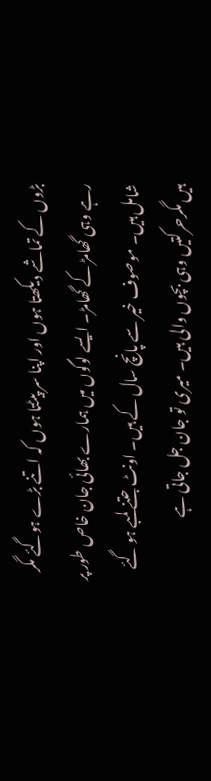بڑوں کے تماشے دیکھتا ہوں اور اپنا سر پیٹتا ہوں کہ اتنے بڑے ہوگئے مگر رہے وہی گھامڑ کے گھامڑ۔ ایسے لوگوں میں ہمارے بھائی جان خاص طور پر شامل ہیں۔ موصوف خیر سے پانچ سال کے ہیں۔ اونٹ جتنے لمبے ہو گئے ہیں مگرحرکتیں وہی بچوں والی ہیں۔ میری تو جان جل جاتی ہے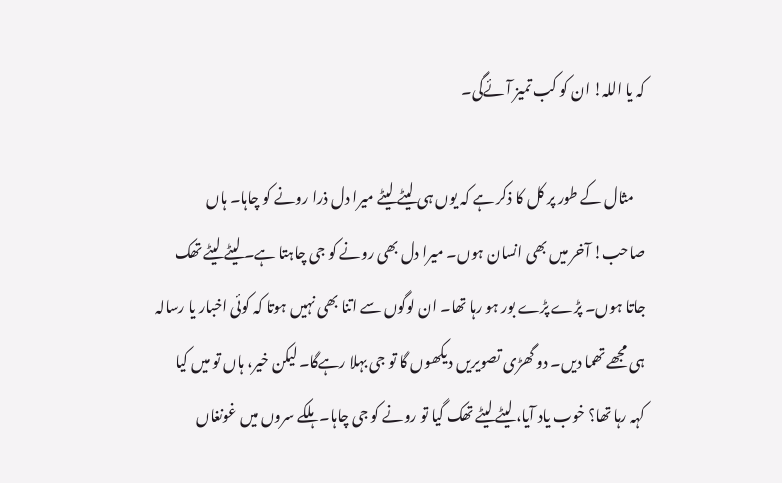کہ یا اللہ! ان کو کب تمیز آئےگی۔

    مثال کے طور پر کل کا ذکر ہے کہ یوں ہی لیٹے لیٹے میرا دل ذرا رونے کو چاہا۔ ہاں صاحب! آخر میں بھی انسان ہوں۔ میرا دل بھی رونے کو جی چاہتا ہے۔ لیٹے لیٹے تھک جاتا ہوں۔ پڑے پڑے بور ہو رہا تھا۔ ان لوگوں سے اتنا بھی نہیں ہوتا کہ کوئی اخبار یا رسالہ ہی مجھے تھما دیں۔ دو گھڑی تصویریں دیکھوں گا تو جی بہلا رہےگا۔ لیکن خیر، ہاں تو میں کیا کہہ رہا تھا؟ خوب یاد آیا، لیٹے لیٹے تھک گیا تو رونے کو جی چاہا۔ ہلکے سروں میں غونغاں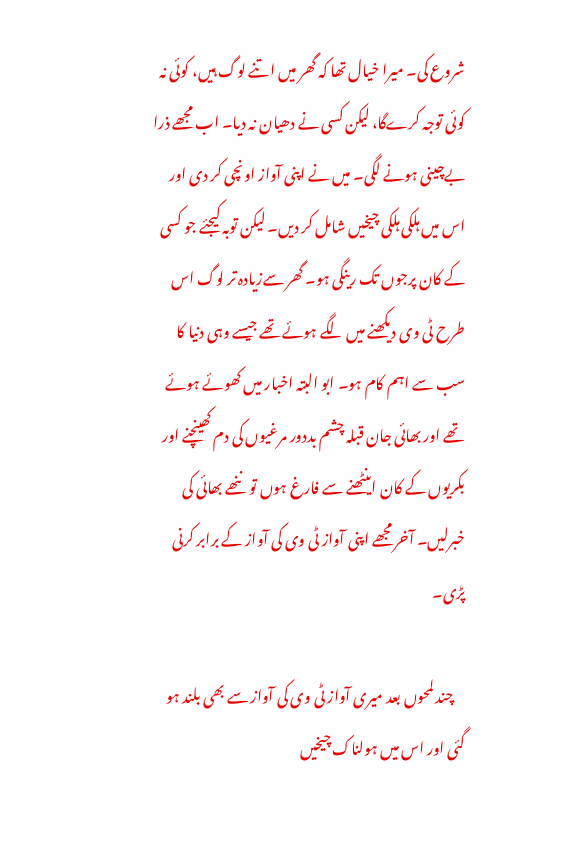شروع کی۔ میرا خیال تھا کہ گھر میں اتنے لوگ ہیں، کوئی نہ کوئی توجہ کرےگا، لیکن کسی نے دھیان نہ دیا۔ اب مجھے ذرا بےچینی ہونے لگی۔ میں نے اپنی آواز اونچی کر دی اور اس میں ہلکی ہلکی چیخیں شامل کر دیں۔ لیکن توبہ کیجئے جو کسی کے کان پرجوں تک رینگی ہو۔ گھر سےزیادہ تر لوگ اس طرح ٹی وی دیکھنے میں لگے ہوئے تھے جیسے وہی دنیا کا سب سے اہم کام ہو۔ ابو البتہ اخبار میں کھوئے ہوئے تھے اور بھائی جان قبلہ چشم بددور مرغیوں کی دم کھینچنے اور بکریوں کے کان اینٹھنے سے فارغ ہوں تو ننھے بھائی کی خبرلیں۔ آخر مجھے اپنی آواز ٹی وی کی آواز کے برابر کرنی پڑی۔

    چند لمحوں بعد میری آواز ٹی وی کی آواز سے بھی بلند ہو گئی اور اس میں ہولناک چیخیں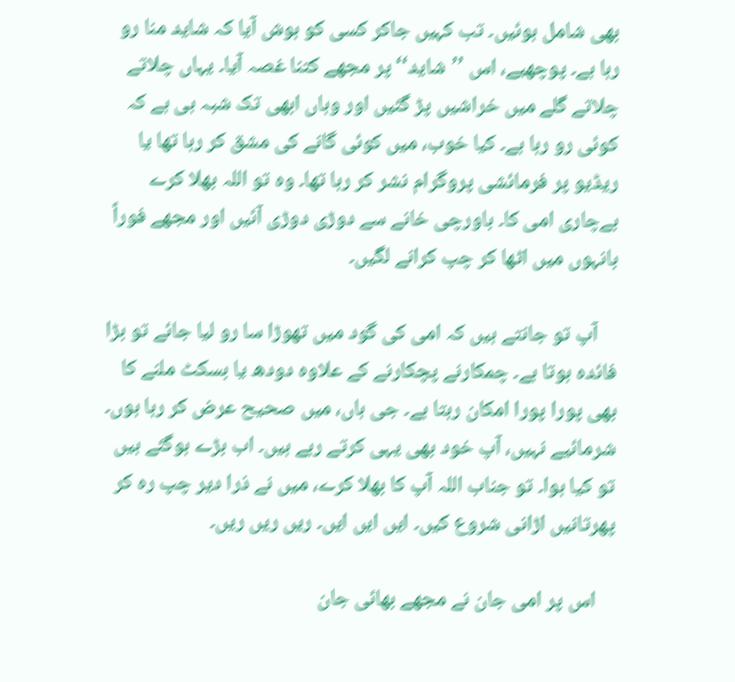بھی شامل ہوئیں۔ تب کہیں جاکر کسی کو ہوش آیا کہ شاید منا رو رہا ہے۔ پوچھیے، اس ’’شاید‘‘ پر مجھے کتنا غصہ آیا۔ یہاں چلاتے چلاتے گلے میں خراشیں پڑ گئیں اور وہاں ابھی تک شبہ ہی ہے کہ کوئی رو رہا ہے۔ کیا خوب، میں کوئی گانے کی مشق کر رہا تھا یا ریڈیو پر فرمائشی پروگرام نشر کر رہا تھا۔ وہ تو اللہ بھلا کرے بےچاری امی کا۔ باورچی خانے سے دوڑی دوڑی آئیں اور مجھے فوراً بانہوں میں اٹھا کر چپ کرانے لگیں۔

    آپ تو جانتے ہیں کہ امی کی گود میں تھوڑا سا رو لیا جائے تو بڑا فائدہ ہوتا ہے۔ چمکارنے پچکارنے کے علاوہ دودھ یا بسکٹ ملنے کا بھی پورا پورا امکان رہتا ہے۔ جی ہاں، میں صحیح عرض کر رہا ہوں۔ شرمائیے نہیں، آپ خود بھی یہی کرتے رہے ہیں۔ اب بڑے ہوگئے ہیں تو کیا ہوا۔ تو جناب اللہ آپ کا بھلا کرے، میں نے ذرا دیر چپ رہ کر پھرتانیں اڑانی شروع کیں۔ ایں ایں ایں۔ ریں ریں ریں۔

    اس پر امی جان نے مجھے بھائی جان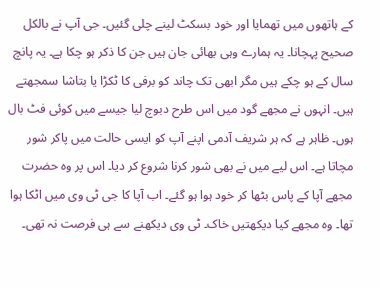کے ہاتھوں میں تھمایا اور خود بسکٹ لینے چلی گئیں۔ جی آپ نے بالکل صحیح پہچانا۔ یہ ہمارے وہی بھائی جان ہیں جن کا ذکر ہو چکا ہے۔ یہ پانچ سال کے ہو چکے ہیں مگر ابھی تک چاند کو برفی کا ٹکڑا یا بتاشا سمجھتے ہیں۔ انہوں نے مجھے گود میں اس طرح دبوچ لیا جیسے میں کوئی فٹ بال ہوں۔ ظاہر ہے کہ ہر شریف آدمی اپنے آپ کو ایسی حالت میں پاکر شور مچاتا ہے۔ اس لیے میں نے بھی شور کرنا شروع کر دیا۔ اس پر وہ حضرت مجھے آپا کے پاس بٹھا کر خود ہوا ہو گئے۔ اب آپا کا جی ٹی وی میں اٹکا ہوا تھا۔ وہ مجھے کیا دیکھتیں خاک۔ ٹی وی دیکھنے سے ہی فرصت نہ تھی۔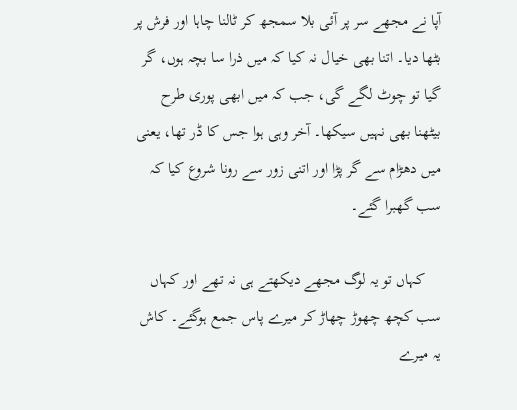آپا نے مجھے سر پر آئی بلا سمجھ کر ٹالنا چاہا اور فرش پر بٹھا دیا۔ اتنا بھی خیال نہ کیا کہ میں ذرا سا بچہ ہوں، گر گیا تو چوٹ لگے گی، جب کہ میں ابھی پوری طرح بیٹھنا بھی نہیں سیکھا۔ آخر وہی ہوا جس کا ڈر تھا، یعنی میں دھڑام سے گر پڑا اور اتنی زور سے رونا شروع کیا کہ سب گھبرا گئے۔

    کہاں تو یہ لوگ مجھے دیکھتے ہی نہ تھے اور کہاں سب کچھ چھوڑ چھاڑ کر میرے پاس جمع ہوگئے۔ کاش یہ میرے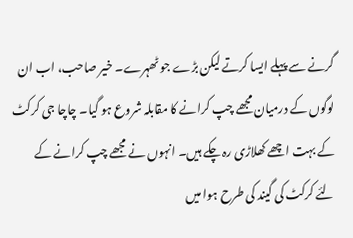گرنے سے پہلے ایسا کرتے لیکن بڑے جو ٹھہرے۔ خیر صاحب، اب ان لوگوں کے درمیان مجھے چپ کرانے کا مقابلہ شروع ہو گیا۔ چاچا جی کرکٹ کے بہت اچھے کھلاڑی رہ چکے ہیں۔ انہوں نے مجھے چپ کرانے کے لئے کرکٹ کی گیند کی طرح ہوا میں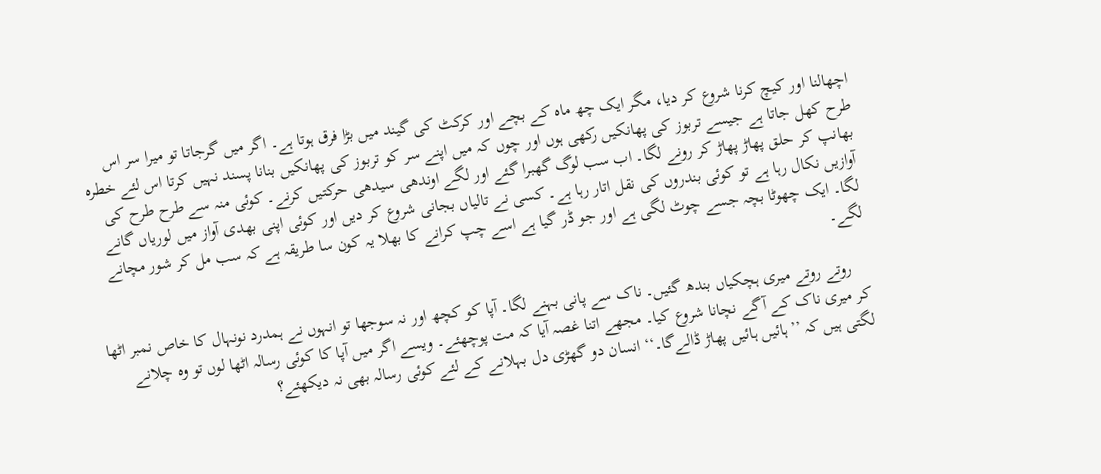اچھالنا اور کیچ کرنا شروع کر دیا، مگر ایک چھ ماہ کے بچے اور کرکٹ کی گیند میں بڑا فرق ہوتا ہے۔ اگر میں گرجاتا تو میرا سر اس طرح کھل جاتا ہے جیسے تربوز کی پھانکیں رکھی ہوں اور چوں کہ میں اپنے سر کو تربوز کی پھانکیں بنانا پسند نہیں کرتا اس لئے خطرہ بھانپ کر حلق پھاڑ پھاڑ کر رونے لگا۔ اب سب لوگ گھبرا گئے اور لگے اوندھی سیدھی حرکتیں کرنے۔ کوئی منہ سے طرح طرح کی آوازیں نکال رہا ہے تو کوئی بندروں کی نقل اتار رہا ہے۔ کسی نے تالیاں بجانی شروع کر دیں اور کوئی اپنی بھدی آواز میں لوریاں گانے لگا۔ ایک چھوٹا بچہ جسے چوٹ لگی ہے اور جو ڈر گیا ہے اسے چپ کرانے کا بھلا یہ کون سا طریقہ ہے کہ سب مل کر شور مچانے لگے۔

    روتے روتے میری ہچکیاں بندھ گئیں۔ ناک سے پانی بہنے لگا۔ آپا کو کچھ اور نہ سوجھا تو انہوں نے ہمدرد نونہال کا خاص نمبر اٹھا کر میری ناک کے آگے نچانا شروع کیا۔ مجھے اتنا غصہ آیا کہ مت پوچھئے۔ ویسے اگر میں آپا کا کوئی رسالہ اٹھا لوں تو وہ چلانے لگتی ہیں کہ ’’ہائیں ہائیں پھاڑ ڈالےگا۔‘‘ انسان دو گھڑی دل بہلانے کے لئے کوئی رسالہ بھی نہ دیکھئے؟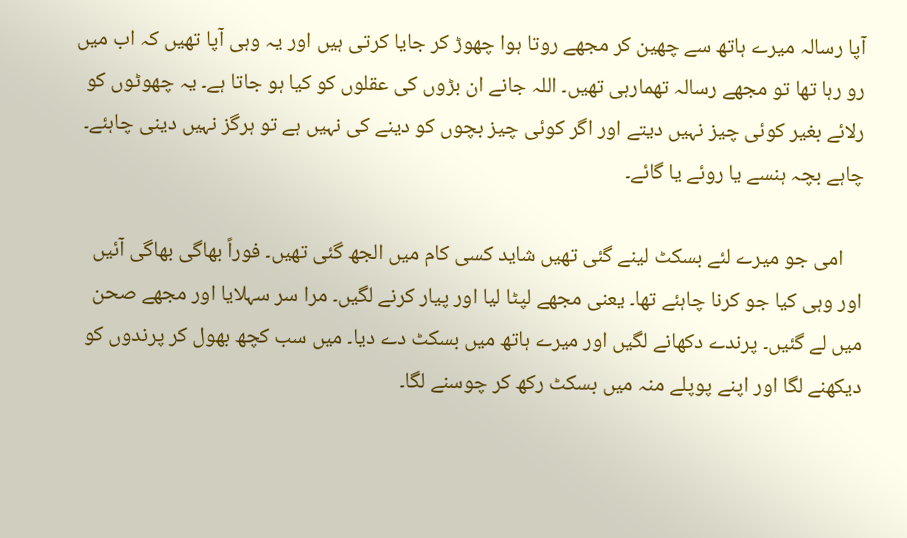آپا رسالہ میرے ہاتھ سے چھین کر مجھے روتا ہوا چھوڑ کر جایا کرتی ہیں اور یہ وہی آپا تھیں کہ اب میں رو رہا تھا تو مجھے رسالہ تھمارہی تھیں۔ اللہ جانے ان بڑوں کی عقلوں کو کیا ہو جاتا ہے۔ یہ چھوٹوں کو رلائے بغیر کوئی چیز نہیں دیتے اور اگر کوئی چیز بچوں کو دینے کی نہیں ہے تو ہرگز نہیں دینی چاہئے۔ چاہے بچہ ہنسے یا روئے یا گائے۔

    امی جو میرے لئے بسکٹ لینے گئی تھیں شاید کسی کام میں الجھ گئی تھیں۔ فوراً بھاگی بھاگی آئیں اور وہی کیا جو کرنا چاہئے تھا۔ یعنی مجھے لپٹا لیا اور پیار کرنے لگیں۔ مرا سر سہلایا اور مجھے صحن میں لے گئیں۔ پرندے دکھانے لگیں اور میرے ہاتھ میں بسکٹ دے دیا۔ میں سب کچھ بھول کر پرندوں کو دیکھنے لگا اور اپنے پوپلے منہ میں بسکٹ رکھ کر چوسنے لگا۔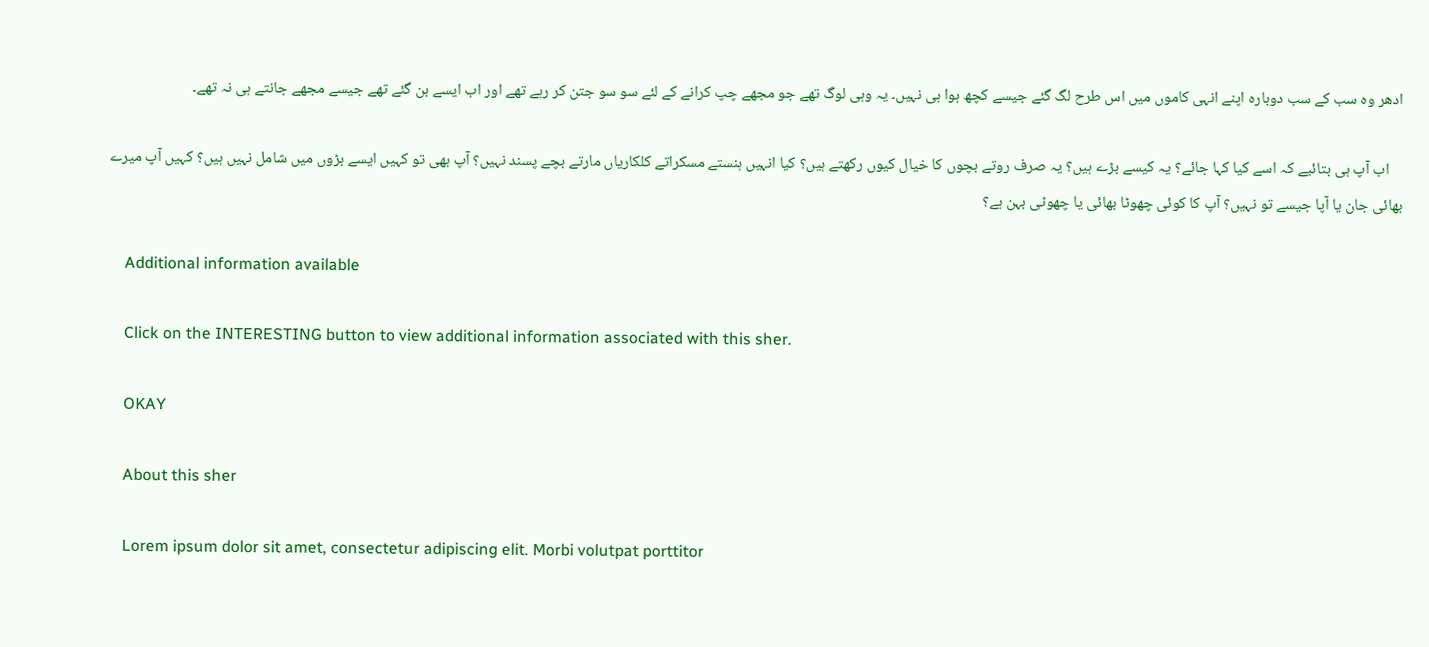ادھر وہ سب کے سب دوبارہ اپنے انہی کاموں میں اس طرح لگ گئے جیسے کچھ ہوا ہی نہیں۔ یہ وہی لوگ تھے جو مجھے چپ کرانے کے لئے سو سو جتن کر رہے تھے اور اب ایسے بن گئے تھے جیسے مجھے جانتے ہی نہ تھے۔

    اب آپ ہی بتائیے کہ اسے کیا کہا جائے؟ یہ کیسے بڑے ہیں؟ یہ صرف روتے بچوں کا خیال کیوں رکھتے ہیں؟ کیا انہیں ہنستے مسکراتے کلکاریاں مارتے بچے پسند نہیں؟ آپ بھی تو کہیں ایسے بڑوں میں شامل نہیں ہیں؟ کہیں آپ میرے بھائی جان یا آپا جیسے تو نہیں؟ آپ کا کوئی چھوٹا بھائی یا چھوٹی بہن ہے؟

    Additional information available

    Click on the INTERESTING button to view additional information associated with this sher.

    OKAY

    About this sher

    Lorem ipsum dolor sit amet, consectetur adipiscing elit. Morbi volutpat porttitor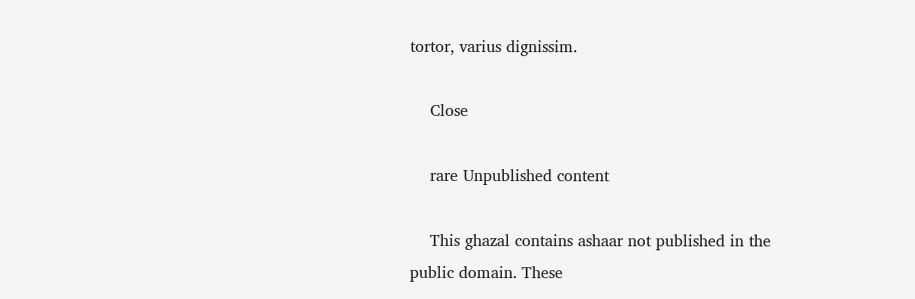tortor, varius dignissim.

    Close

    rare Unpublished content

    This ghazal contains ashaar not published in the public domain. These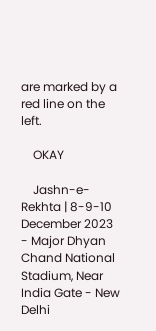are marked by a red line on the left.

    OKAY

    Jashn-e-Rekhta | 8-9-10 December 2023 - Major Dhyan Chand National Stadium, Near India Gate - New Delhi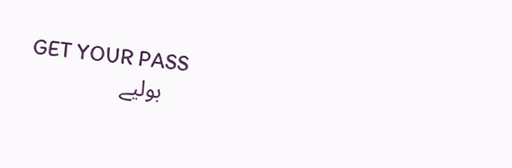GET YOUR PASS
    بولیے